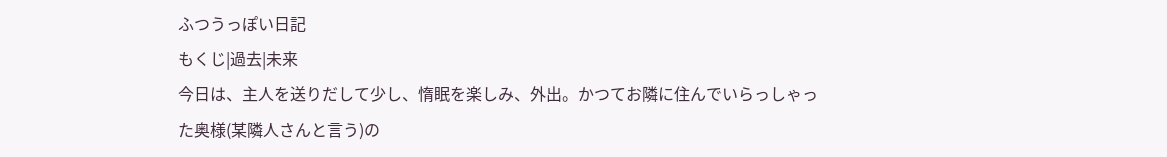ふつうっぽい日記
もくじ|過去|未来
今日は、主人を送りだして少し、惰眠を楽しみ、外出。かつてお隣に住んでいらっしゃった奥様(某隣人さんと言う)の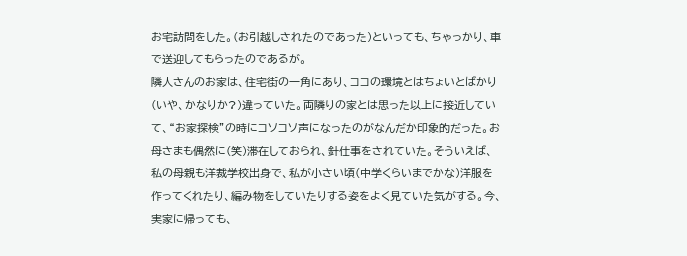お宅訪問をした。(お引越しされたのであった)といっても、ちゃっかり、車で送迎してもらったのであるが。
隣人さんのお家は、住宅街の一角にあり、ココの環境とはちょいとばかり(いや、かなりか?)違っていた。両隣りの家とは思った以上に接近していて、“お家探検”の時にコソコソ声になったのがなんだか印象的だった。お母さまも偶然に(笑)滞在しておられ、針仕事をされていた。そういえば、私の母親も洋裁学校出身で、私が小さい頃(中学くらいまでかな)洋服を作ってくれたり、編み物をしていたりする姿をよく見ていた気がする。今、実家に帰っても、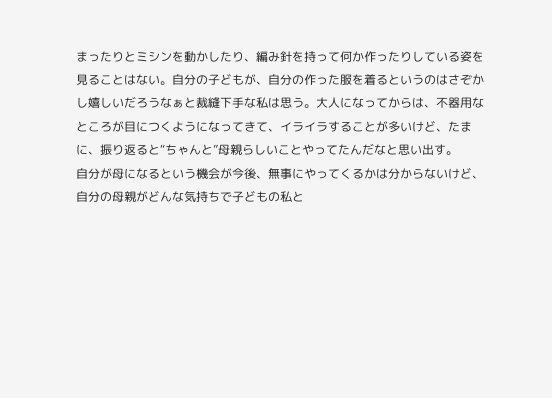まったりとミシンを動かしたり、編み針を持って何か作ったりしている姿を見ることはない。自分の子どもが、自分の作った服を着るというのはさぞかし嬉しいだろうなぁと裁縫下手な私は思う。大人になってからは、不器用なところが目につくようになってきて、イライラすることが多いけど、たまに、振り返ると“ちゃんと”母親らしいことやってたんだなと思い出す。
自分が母になるという機会が今後、無事にやってくるかは分からないけど、自分の母親がどんな気持ちで子どもの私と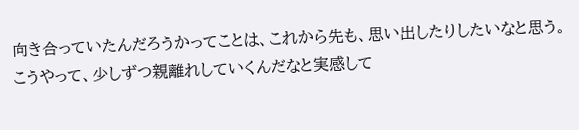向き合っていたんだろうかってことは、これから先も、思い出したりしたいなと思う。こうやって、少しずつ親離れしていくんだなと実感して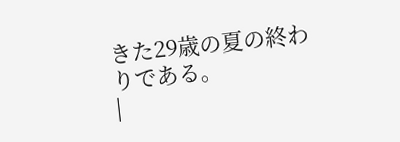きた29歳の夏の終わりである。
|